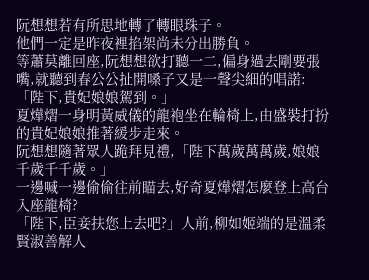阮想想若有所思地轉了轉眼珠子。
他們一定是昨夜裡掐架尚未分出勝負。
等蕭莫離回座,阮想想欲打聽一二,偏身過去剛要張嘴,就聽到春公公扯開嗓子又是一聲尖細的唱諾:「陛下,貴妃娘娘駕到。」
夏燁熠一身明黃威儀的龍袍坐在輪椅上,由盛裝打扮的貴妃娘娘推著緩步走來。
阮想想隨著眾人跪拜見禮,「陛下萬歲萬萬歲,娘娘千歲千千歲。」
一邊喊一邊偷偷往前瞄去,好奇夏燁熠怎麼登上高台入座龍椅?
「陛下,臣妾扶您上去吧?」人前,柳如姬端的是溫柔賢淑善解人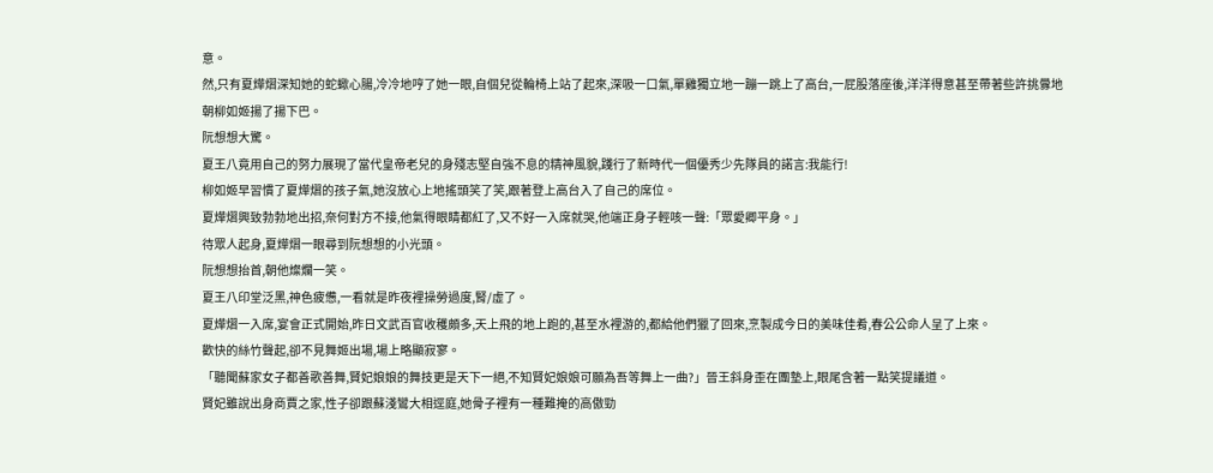意。
然,只有夏燁熠深知她的蛇蠍心腸,冷冷地哼了她一眼,自個兒從輪椅上站了起來,深吸一口氣,單雞獨立地一蹦一跳上了高台,一屁股落座後,洋洋得意甚至帶著些許挑釁地朝柳如姬揚了揚下巴。
阮想想大驚。
夏王八竟用自己的努力展現了當代皇帝老兒的身殘志堅自強不息的精神風貌,踐行了新時代一個優秀少先隊員的諾言:我能行!
柳如姬早習慣了夏燁熠的孩子氣,她沒放心上地搖頭笑了笑,跟著登上高台入了自己的席位。
夏燁熠興致勃勃地出招,奈何對方不接,他氣得眼睛都紅了,又不好一入席就哭,他端正身子輕咳一聲:「眾愛卿平身。」
待眾人起身,夏燁熠一眼尋到阮想想的小光頭。
阮想想抬首,朝他燦爛一笑。
夏王八印堂泛黑,神色疲憊,一看就是昨夜裡操勞過度,腎/虛了。
夏燁熠一入席,宴會正式開始,昨日文武百官收穫頗多,天上飛的地上跑的,甚至水裡游的,都給他們獵了回來,烹製成今日的美味佳肴,春公公命人呈了上來。
歡快的絲竹聲起,卻不見舞姬出場,場上略顯寂寥。
「聽聞蘇家女子都善歌善舞,賢妃娘娘的舞技更是天下一絕,不知賢妃娘娘可願為吾等舞上一曲?」晉王斜身歪在團墊上,眼尾含著一點笑提議道。
賢妃雖說出身商賈之家,性子卻跟蘇淺鸞大相逕庭,她骨子裡有一種難掩的高傲勁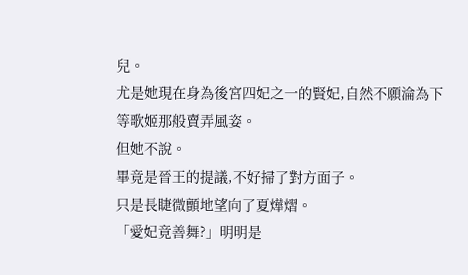兒。
尤是她現在身為後宮四妃之一的賢妃,自然不願淪為下等歌姬那般賣弄風姿。
但她不說。
畢竟是晉王的提議,不好掃了對方面子。
只是長睫微顫地望向了夏燁熠。
「愛妃竟善舞?」明明是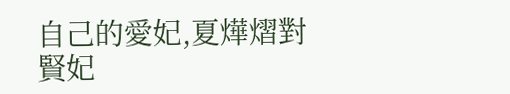自己的愛妃,夏燁熠對賢妃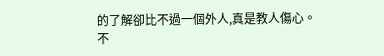的了解卻比不過一個外人,真是教人傷心。
不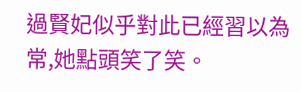過賢妃似乎對此已經習以為常,她點頭笑了笑。